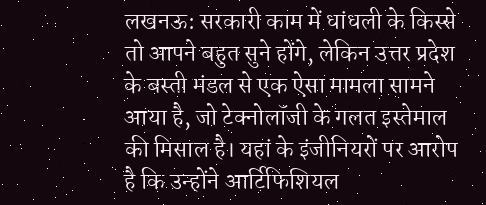लखनऊ: सरकारी काम में धांधली के किस्से तो आपने बहुत सुने होंगे, लेकिन उत्तर प्रदेश के बस्ती मंडल से एक ऐसा मामला सामने आया है, जो टेक्नोलॉजी के गलत इस्तेमाल की मिसाल है। यहां के इंजीनियरों पर आरोप है कि उन्होंने आर्टिफिशियल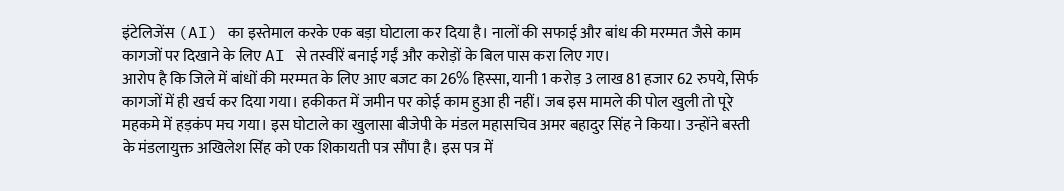इंटेलिजेंस (AI) का इस्तेमाल करके एक बड़ा घोटाला कर दिया है। नालों की सफाई और बांध की मरम्मत जैसे काम कागजों पर दिखाने के लिए AI से तस्वीरें बनाई गईं और करोड़ों के बिल पास करा लिए गए।
आरोप है कि जिले में बांधों की मरम्मत के लिए आए बजट का 26% हिस्सा, यानी 1 करोड़ 3 लाख 81 हजार 62 रुपये, सिर्फ कागजों में ही खर्च कर दिया गया। हकीकत में जमीन पर कोई काम हुआ ही नहीं। जब इस मामले की पोल खुली तो पूरे महकमे में हड़कंप मच गया। इस घोटाले का खुलासा बीजेपी के मंडल महासचिव अमर बहादुर सिंह ने किया। उन्होंने बस्ती के मंडलायुक्त अखिलेश सिंह को एक शिकायती पत्र सौंपा है। इस पत्र में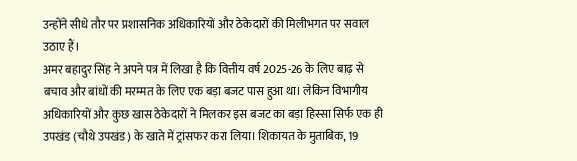उन्होंने सीधे तौर पर प्रशासनिक अधिकारियों और ठेकेदारों की मिलीभगत पर सवाल उठाए हैं।
अमर बहादुर सिंह ने अपने पत्र में लिखा है कि वित्तीय वर्ष 2025-26 के लिए बाढ़ से बचाव और बांधों की मरम्मत के लिए एक बड़ा बजट पास हुआ था। लेकिन विभागीय अधिकारियों और कुछ खास ठेकेदारों ने मिलकर इस बजट का बड़ा हिस्सा सिर्फ एक ही उपखंड (चौथे उपखंड) के खाते में ट्रांसफर करा लिया। शिकायत के मुताबिक, 19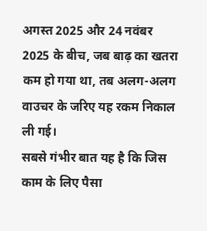अगस्त 2025 और 24 नवंबर 2025 के बीच, जब बाढ़ का खतरा कम हो गया था, तब अलग-अलग वाउचर के जरिए यह रकम निकाल ली गई।
सबसे गंभीर बात यह है कि जिस काम के लिए पैसा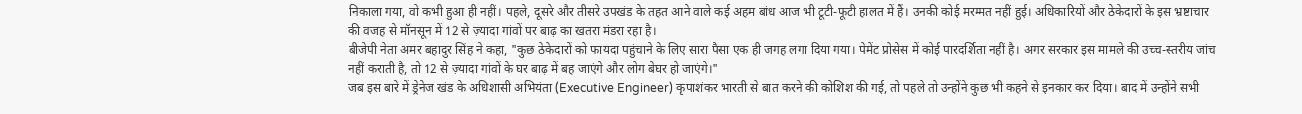निकाला गया, वो कभी हुआ ही नहीं। पहले, दूसरे और तीसरे उपखंड के तहत आने वाले कई अहम बांध आज भी टूटी-फूटी हालत में हैं। उनकी कोई मरम्मत नहीं हुई। अधिकारियों और ठेकेदारों के इस भ्रष्टाचार की वजह से मॉनसून में 12 से ज़्यादा गांवों पर बाढ़ का खतरा मंडरा रहा है।
बीजेपी नेता अमर बहादुर सिंह ने कहा, "कुछ ठेकेदारों को फायदा पहुंचाने के लिए सारा पैसा एक ही जगह लगा दिया गया। पेमेंट प्रोसेस में कोई पारदर्शिता नहीं है। अगर सरकार इस मामले की उच्च-स्तरीय जांच नहीं कराती है, तो 12 से ज़्यादा गांवों के घर बाढ़ में बह जाएंगे और लोग बेघर हो जाएंगे।"
जब इस बारे में ड्रेनेज खंड के अधिशासी अभियंता (Executive Engineer) कृपाशंकर भारती से बात करने की कोशिश की गई, तो पहले तो उन्होंने कुछ भी कहने से इनकार कर दिया। बाद में उन्होंने सभी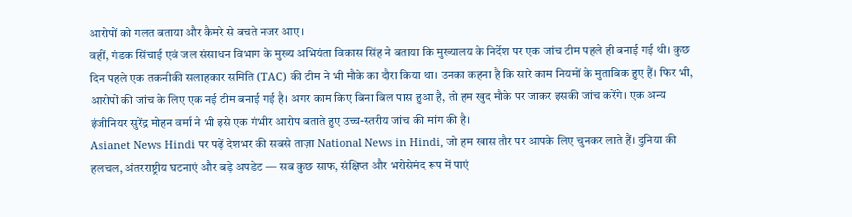आरोपों को गलत बताया और कैमरे से बचते नजर आए।
वहीं, गंडक सिंचाई एवं जल संसाधन विभाग के मुख्य अभियंता विकास सिंह ने बताया कि मुख्यालय के निर्देश पर एक जांच टीम पहले ही बनाई गई थी। कुछ दिन पहले एक तकनीकी सलाहकार समिति (TAC) की टीम ने भी मौके का दौरा किया था। उनका कहना है कि सारे काम नियमों के मुताबिक हुए हैं। फिर भी, आरोपों की जांच के लिए एक नई टीम बनाई गई है। अगर काम किए बिना बिल पास हुआ है, तो हम खुद मौके पर जाकर इसकी जांच करेंगे। एक अन्य इंजीनियर सुरेंद्र मोहन वर्मा ने भी इसे एक गंभीर आरोप बताते हुए उच्च-स्तरीय जांच की मांग की है।
Asianet News Hindi पर पढ़ें देशभर की सबसे ताज़ा National News in Hindi, जो हम खास तौर पर आपके लिए चुनकर लाते हैं। दुनिया की हलचल, अंतरराष्ट्रीय घटनाएं और बड़े अपडेट — सब कुछ साफ, संक्षिप्त और भरोसेमंद रूप में पाएं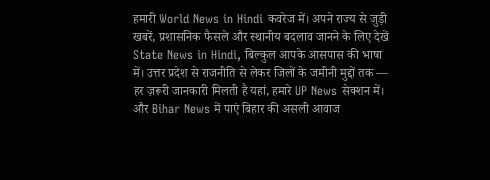हमारी World News in Hindi कवरेज में। अपने राज्य से जुड़ी खबरें, प्रशासनिक फैसले और स्थानीय बदलाव जानने के लिए देखें State News in Hindi, बिल्कुल आपके आसपास की भाषा में। उत्तर प्रदेश से राजनीति से लेकर जिलों के जमीनी मुद्दों तक — हर ज़रूरी जानकारी मिलती है यहां, हमारे UP News सेक्शन में। और Bihar News में पाएं बिहार की असली आवाज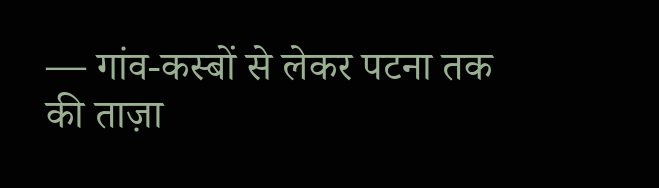— गांव-कस्बों से लेकर पटना तक की ताज़ा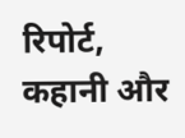रिपोर्ट, कहानी और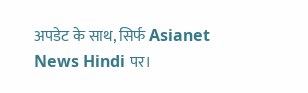अपडेट के साथ, सिर्फ Asianet News Hindi पर।